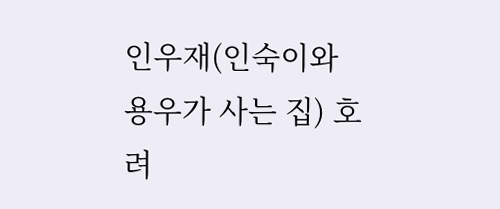인우재(인숙이와 용우가 사는 집) 호려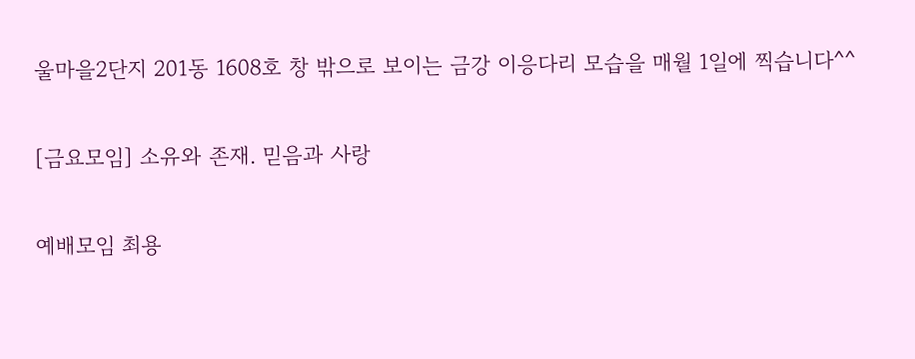울마을2단지 201동 1608호 창 밖으로 보이는 금강 이응다리 모습을 매월 1일에 찍습니다^^

[금요모임] 소유와 존재. 믿음과 사랑

예배모임 최용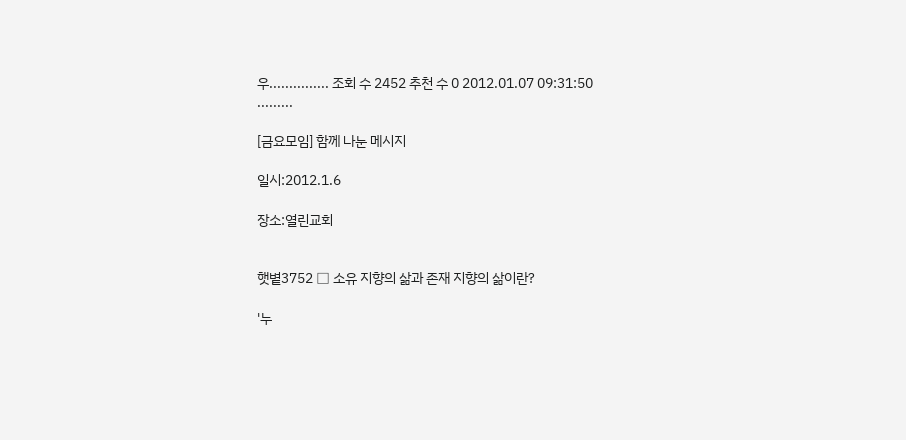우............... 조회 수 2452 추천 수 0 2012.01.07 09:31:50
.........

[금요모임] 함께 나눈 메시지

일시:2012.1.6

장소:열린교회


햇볕3752 □ 소유 지향의 삶과 존재 지향의 삶이란?

'누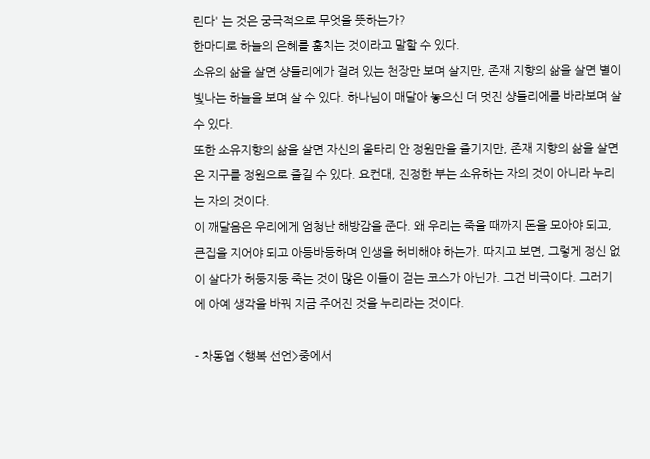린다' 는 것은 궁극적으로 무엇을 뜻하는가?
한마디로 하늘의 은혜를 훔치는 것이라고 말할 수 있다.
소유의 삶을 살면 샹들리에가 걸려 있는 천장만 보며 살지만, 존재 지향의 삶을 살면 별이 빛나는 하늘을 보며 살 수 있다. 하나님이 매달아 놓으신 더 멋진 샹들리에를 바라보며 살 수 있다.
또한 소유지향의 삶을 살면 자신의 울타리 안 정원만을 즐기지만, 존재 지향의 삶을 살면 온 지구를 정원으로 즐길 수 있다. 요컨대, 진정한 부는 소유하는 자의 것이 아니라 누리는 자의 것이다.
이 깨달음은 우리에게 엄청난 해방감을 준다. 왜 우리는 죽을 때까지 돈을 모아야 되고, 큰집을 지어야 되고 아등바등하며 인생을 허비해야 하는가. 따지고 보면, 그렇게 정신 없이 살다가 허둥지둥 죽는 것이 많은 이들이 걷는 코스가 아닌가. 그건 비극이다. 그러기에 아예 생각을 바꿔 지금 주어진 것을 누리라는 것이다.

- 차동엽 <행복 선언>중에서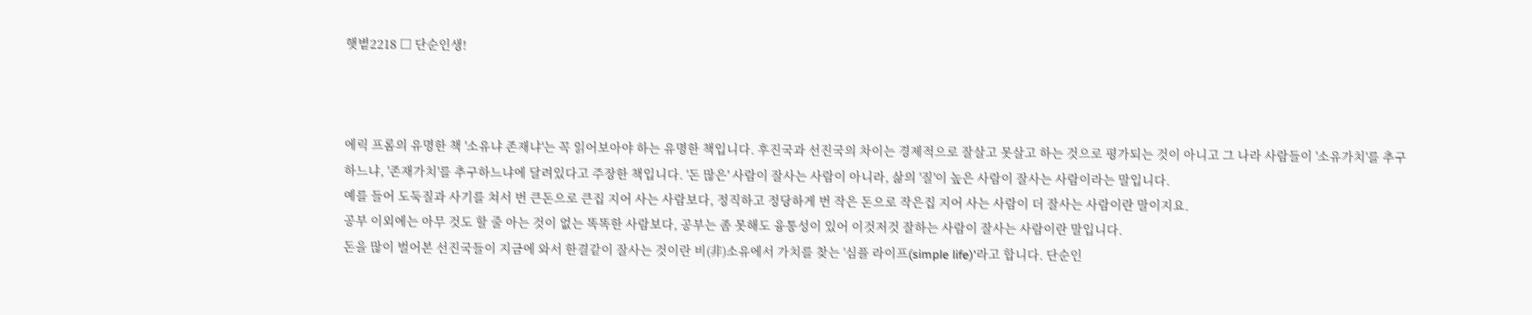햇볕2218 □ 단순인생!



에릭 프롬의 유명한 책 '소유냐 존재냐'는 꼭 읽어보아야 하는 유명한 책입니다. 후진국과 선진국의 차이는 경제적으로 잘살고 못살고 하는 것으로 평가되는 것이 아니고 그 나라 사람들이 '소유가치'를 추구하느냐, '존재가치'를 추구하느냐에 달려있다고 주장한 책입니다. '돈 많은' 사람이 잘사는 사람이 아니라, 삶의 '질'이 높은 사람이 잘사는 사람이라는 말입니다.
예를 들어 도둑질과 사기를 쳐서 번 큰돈으로 큰집 지어 사는 사람보다, 정직하고 정당하게 번 작은 돈으로 작은집 지어 사는 사람이 더 잘사는 사람이란 말이지요.
공부 이외에는 아무 것도 할 줄 아는 것이 없는 똑똑한 사람보다, 공부는 좀 못해도 융통성이 있어 이것저것 잘하는 사람이 잘사는 사람이란 말입니다.
돈을 많이 벌어본 선진국들이 지금에 와서 한결같이 잘사는 것이란 비(非)소유에서 가치를 찾는 '심플 라이프(simple life)'라고 합니다. 단순인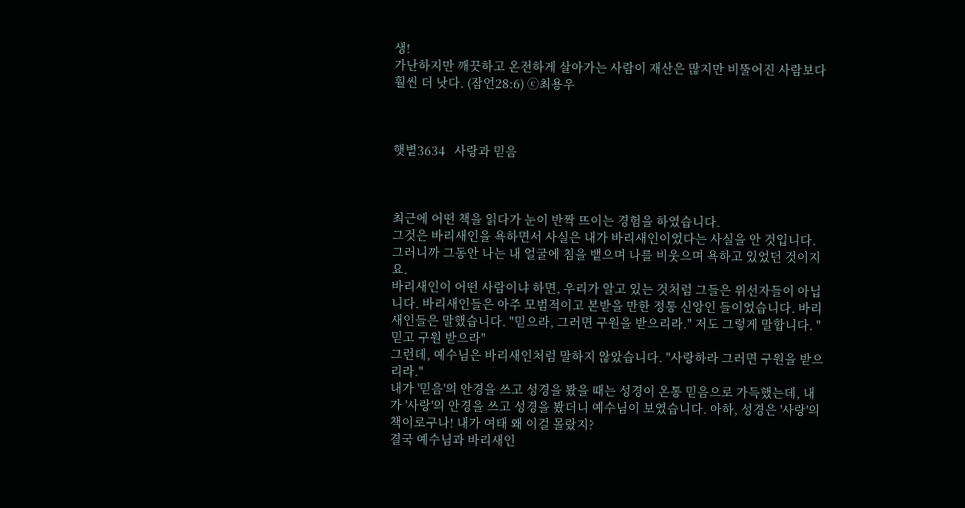생!
가난하지만 깨끗하고 온전하게 살아가는 사람이 재산은 많지만 비뚤어진 사람보다 훨씬 더 낫다. (잠언28:6) ⓒ최용우



햇볕3634   사랑과 믿음



최근에 어떤 책을 읽다가 눈이 반짝 뜨이는 경험을 하였습니다.
그것은 바리새인을 욕하면서 사실은 내가 바리새인이었다는 사실을 안 것입니다. 그러니까 그동안 나는 내 얼굴에 침을 뱉으며 나를 비웃으며 욕하고 있었던 것이지요.
바리새인이 어떤 사람이냐 하면, 우리가 알고 있는 것처럼 그들은 위선자들이 아닙니다. 바리새인들은 아주 모범적이고 본받을 만한 정통 신앙인 들이었습니다. 바리새인들은 말했습니다. "믿으라, 그러면 구원을 받으리라." 저도 그렇게 말합니다. "믿고 구원 받으라"
그런데, 예수님은 바리새인처럼 말하지 않았습니다. "사랑하라 그러면 구원을 받으리라."
내가 '믿음'의 안경을 쓰고 성경을 봤을 때는 성경이 온통 믿음으로 가득했는데, 내가 '사랑'의 안경을 쓰고 성경을 봤더니 예수님이 보였습니다. 아하, 성경은 '사랑'의 책이로구나! 내가 여태 왜 이걸 몰랐지?
결국 예수님과 바리새인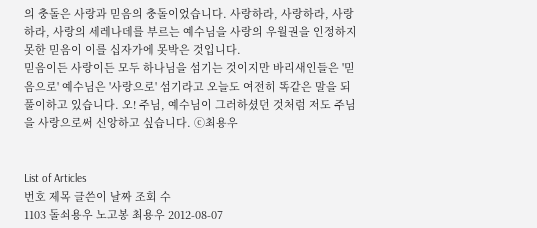의 충돌은 사랑과 믿음의 충돌이었습니다. 사랑하라, 사랑하라, 사랑하라, 사랑의 세레나데를 부르는 예수님을 사랑의 우월권을 인정하지 못한 믿음이 이를 십자가에 못박은 것입니다.
믿음이든 사랑이든 모두 하나님을 섬기는 것이지만 바리새인들은 '믿음으로' 예수님은 '사랑으로' 섬기라고 오늘도 여전히 똑같은 말을 되풀이하고 있습니다. 오! 주님, 예수님이 그러하셨던 것처럼 저도 주님을 사랑으로써 신앙하고 싶습니다. ⓒ최용우


List of Articles
번호 제목 글쓴이 날짜 조회 수
1103 돌쇠용우 노고봉 최용우 2012-08-07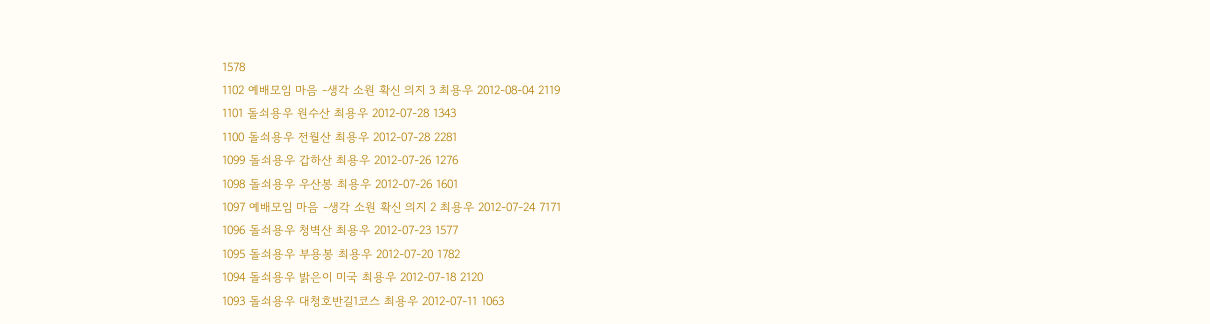1578
1102 예배모임 마음 -생각 소원 확신 의지 3 최용우 2012-08-04 2119
1101 돌쇠용우 원수산 최용우 2012-07-28 1343
1100 돌쇠용우 전월산 최용우 2012-07-28 2281
1099 돌쇠용우 갑하산 최용우 2012-07-26 1276
1098 돌쇠용우 우산봉 최용우 2012-07-26 1601
1097 예배모임 마음 -생각 소원 확신 의지 2 최용우 2012-07-24 7171
1096 돌쇠용우 청벽산 최용우 2012-07-23 1577
1095 돌쇠용우 부용봉 최용우 2012-07-20 1782
1094 돌쇠용우 밝은이 미국 최용우 2012-07-18 2120
1093 돌쇠용우 대청호반길1코스 최용우 2012-07-11 1063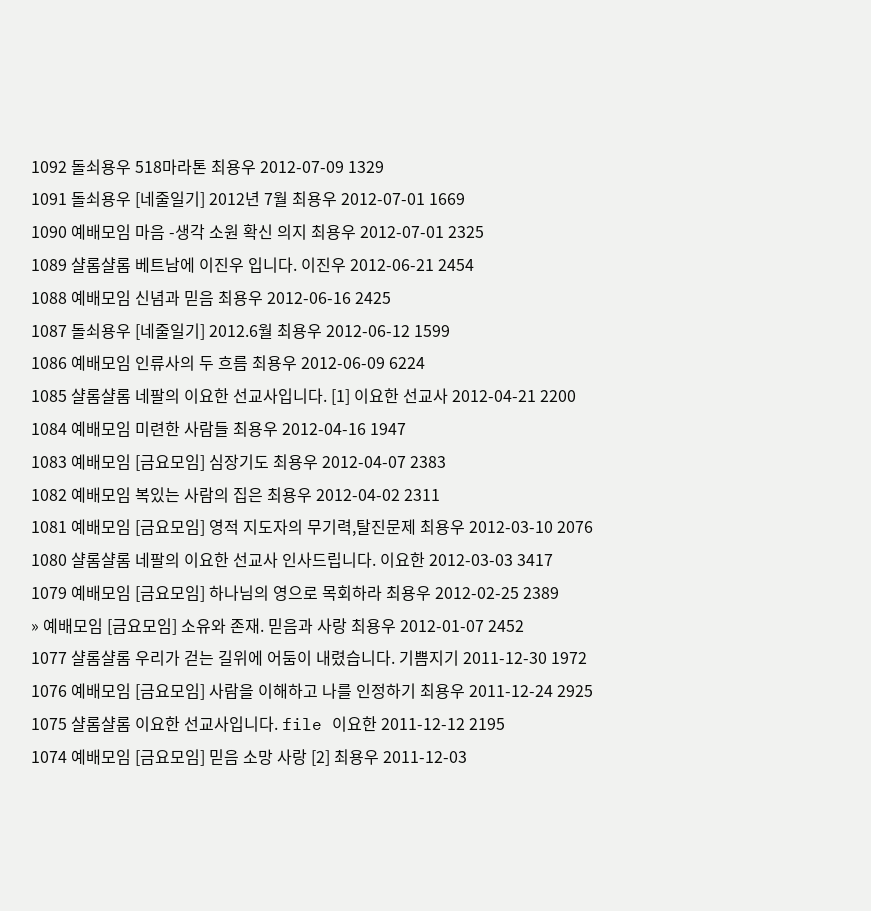1092 돌쇠용우 518마라톤 최용우 2012-07-09 1329
1091 돌쇠용우 [네줄일기] 2012년 7월 최용우 2012-07-01 1669
1090 예배모임 마음 -생각 소원 확신 의지 최용우 2012-07-01 2325
1089 샬롬샬롬 베트남에 이진우 입니다. 이진우 2012-06-21 2454
1088 예배모임 신념과 믿음 최용우 2012-06-16 2425
1087 돌쇠용우 [네줄일기] 2012.6월 최용우 2012-06-12 1599
1086 예배모임 인류사의 두 흐름 최용우 2012-06-09 6224
1085 샬롬샬롬 네팔의 이요한 선교사입니다. [1] 이요한 선교사 2012-04-21 2200
1084 예배모임 미련한 사람들 최용우 2012-04-16 1947
1083 예배모임 [금요모임] 심장기도 최용우 2012-04-07 2383
1082 예배모임 복있는 사람의 집은 최용우 2012-04-02 2311
1081 예배모임 [금요모임] 영적 지도자의 무기력,탈진문제 최용우 2012-03-10 2076
1080 샬롬샬롬 네팔의 이요한 선교사 인사드립니다. 이요한 2012-03-03 3417
1079 예배모임 [금요모임] 하나님의 영으로 목회하라 최용우 2012-02-25 2389
» 예배모임 [금요모임] 소유와 존재. 믿음과 사랑 최용우 2012-01-07 2452
1077 샬롬샬롬 우리가 걷는 길위에 어둠이 내렸습니다. 기쁨지기 2011-12-30 1972
1076 예배모임 [금요모임] 사람을 이해하고 나를 인정하기 최용우 2011-12-24 2925
1075 샬롬샬롬 이요한 선교사입니다. file 이요한 2011-12-12 2195
1074 예배모임 [금요모임] 믿음 소망 사랑 [2] 최용우 2011-12-03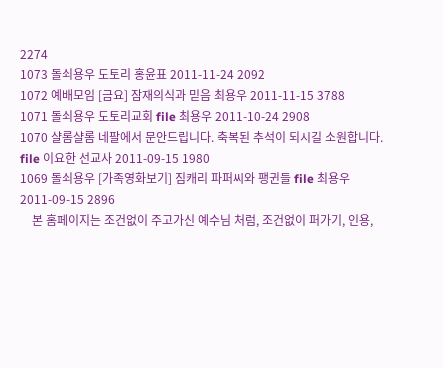2274
1073 돌쇠용우 도토리 홍윤표 2011-11-24 2092
1072 예배모임 [금요] 잠재의식과 믿음 최용우 2011-11-15 3788
1071 돌쇠용우 도토리교회 file 최용우 2011-10-24 2908
1070 샬롬샬롬 네팔에서 문안드립니다. 축복된 추석이 되시길 소원합니다. file 이요한 선교사 2011-09-15 1980
1069 돌쇠용우 [가족영화보기] 짐캐리 파퍼씨와 팽귄들 file 최용우 2011-09-15 2896
    본 홈페이지는 조건없이 주고가신 예수님 처럼, 조건없이 퍼가기, 인용,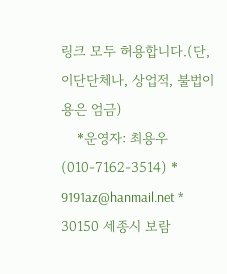링크 모두 허용합니다.(단, 이단단체나, 상업적, 불법이용은 엄금)
    *운영자: 최용우 (010-7162-3514) * 9191az@hanmail.net * 30150 세종시 보람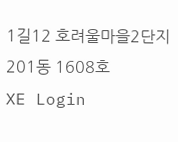1길12 호려울마을2단지 201동 1608호
XE Login